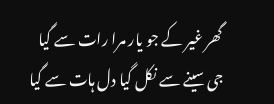گھر غیر کے جو یار مرا رات سے گیا
جی سینے سے نکل گیا دل ہات سے گیا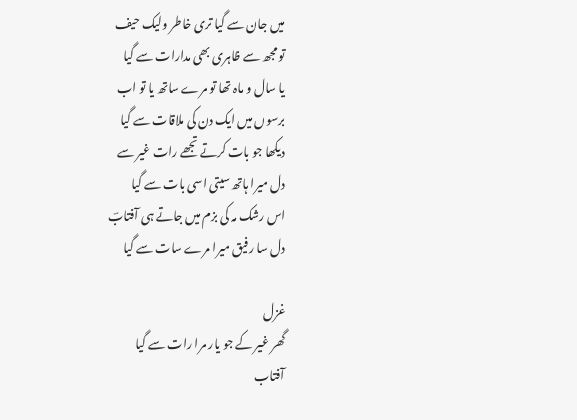میں جان سے گیا تری خاطر ولیک حیف
تو مجھ سے ظاہری بھی مدارات سے گیا
یا سال و ماہ تھا تو مرے ساتھ یا تو اب
برسوں میں ایک دن کی ملاقات سے گیا
دیکھا جو بات کرتے تجھے رات غیر سے
دل میرا ہاتھ سیتی اسی بات سے گیا
اس رشک مہ کی بزم میں جاتے ہی آفتابؔ
دل سا رفیق میرا مرے سات سے گیا

غزل
گھر غیر کے جو یار مرا رات سے گیا
آفتاب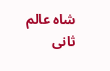شاہ عالم ثانی